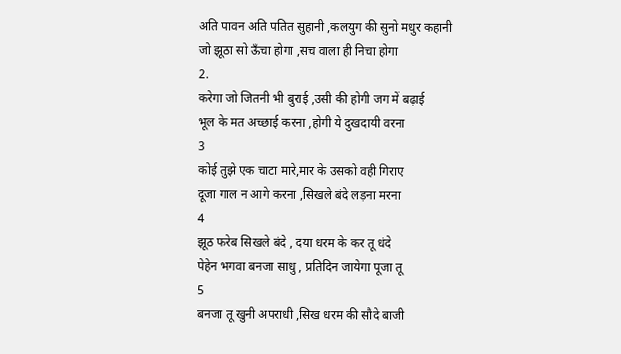अति पावन अति पतित सुहानी ,कलयुग की सुनो मधुर कहानी
जो झूठा सो ऊँचा होगा ,सच वाला ही निचा होगा
2.
करेगा जो जितनी भी बुराई ,उसी की होगी जग में बढ़ाई
भूल के मत अच्छाई करना ,होगी ये दुखदायी वरना
3
कोई तुझे एक चाटा मारे,मार के उसको वही गिराए
दूजा गाल न आगे करना ,सिखले बंदे लड़ना मरना
4
झूठ फरेब सिखले बंदे , दया धरम के कर तू धंदे
पेहेन भगवा बनजा साधु , प्रतिदिन जायेगा पूजा तू
5
बनजा तू खुनी अपराधी ,सिख धरम की सौदे बाजी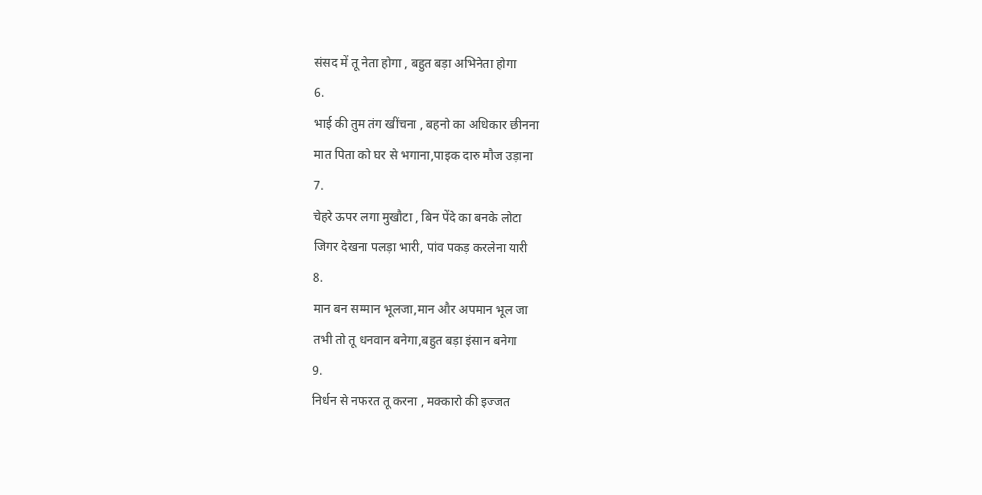संसद में तू नेता होगा , बहुत बड़ा अभिनेता होगा
6.
भाई की तुम तंग खींचना , बहनो का अधिकार छीनना
मात पिता को घर से भगाना,पाइक दारु मौज उड़ाना
7.
चेहरे ऊपर लगा मुखौटा , बिन पेंदे का बनके लोटा
जिगर देखना पलड़ा भारी, पांव पकड़ करलेना यारी
8.
मान बन सम्मान भूलजा,मान और अपमान भूल जा
तभी तो तू धनवान बनेगा,बहुत बड़ा इंसान बनेगा
9.
निर्धन से नफरत तू करना , मक्कारो की इज्जत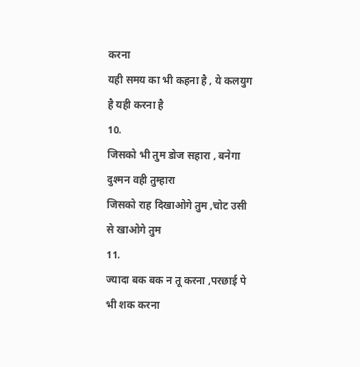करना
यही समय का भी कहना है , ये कलयुग है यही करना है
10.
जिसको भी तुम डोज सहारा , बनेगा दुश्मन वही तुम्हारा
जिसको राह दिखाओगे तुम ,चोट उसी से खाओगे तुम
11.
ज्यादा बक बक न तू करना ,परछाई पे भी शक करना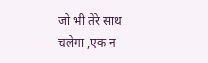जो भी तेरे साथ चलेगा ,एक न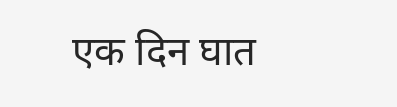एक दिन घात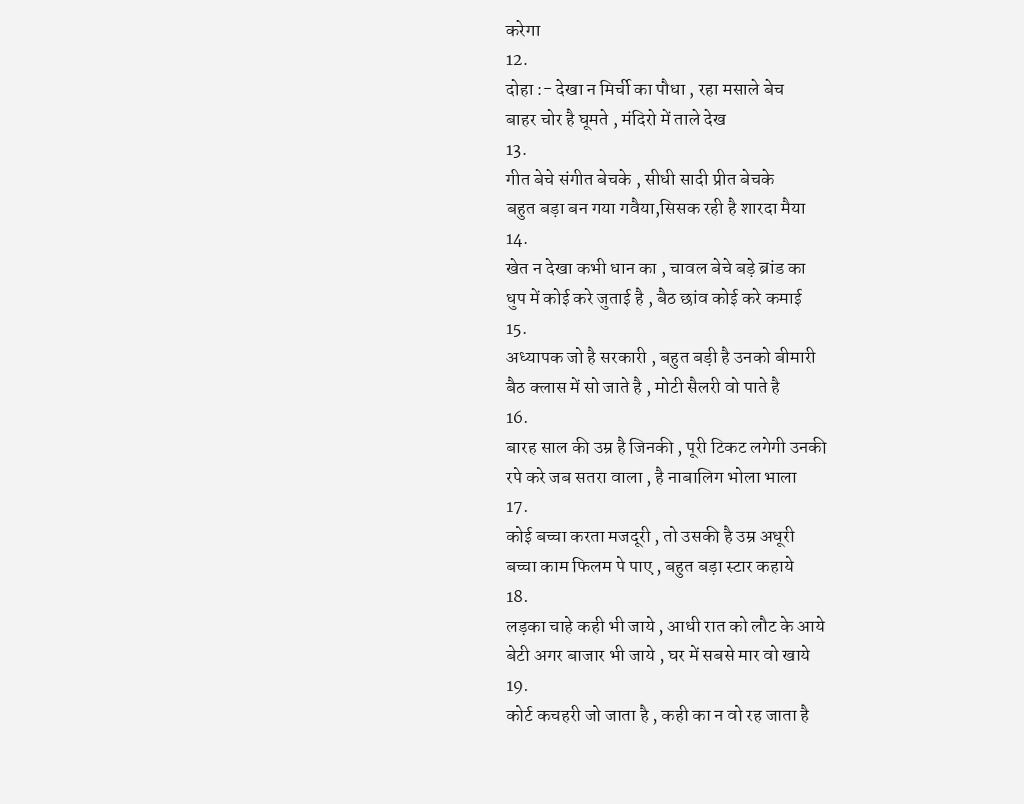करेगा
12.
दोहा :- देखा न मिर्ची का पौधा , रहा मसाले बेच
बाहर चोर है घूमते , मंदिरो में ताले देख
13.
गीत बेचे संगीत बेचके , सीधी सादी प्रीत बेचके
बहुत बड़ा बन गया गवैया,सिसक रही है शारदा मैया
14.
खेत न देखा कभी धान का , चावल बेचे बड़े ब्रांड का
धुप में कोई करे जुताई है , बैठ छांव कोई करे कमाई
15.
अध्यापक जो है सरकारी , बहुत बड़ी है उनको बीमारी
बैठ क्लास में सो जाते है , मोटी सैलरी वो पाते है
16.
बारह साल की उम्र है जिनकी , पूरी टिकट लगेगी उनकी
रपे करे जब सतरा वाला , है नाबालिग भोला भाला
17.
कोई बच्चा करता मजदूरी , तो उसकी है उम्र अधूरी
बच्चा काम फिलम पे पाए , बहुत बड़ा स्टार कहाये
18.
लड़का चाहे कही भी जाये , आधी रात को लौट के आये
बेटी अगर बाजार भी जाये , घर में सबसे मार वो खाये
19.
कोर्ट कचहरी जो जाता है , कही का न वो रह जाता है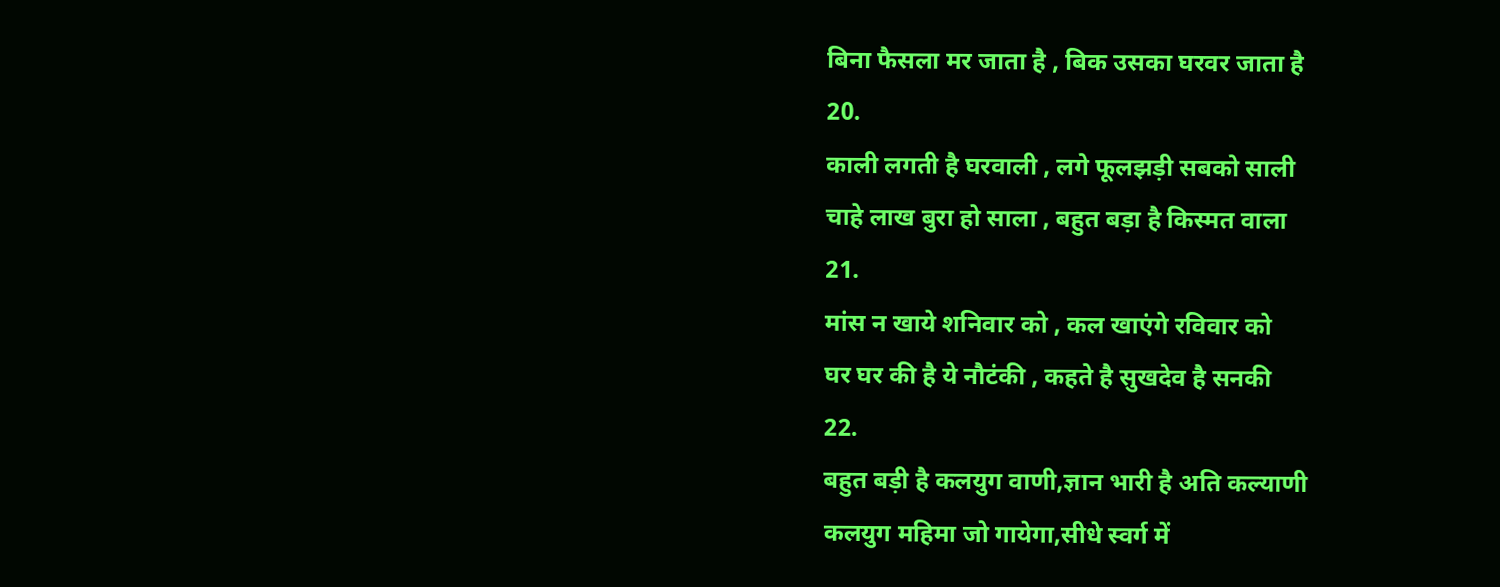बिना फैसला मर जाता है , बिक उसका घरवर जाता है
20.
काली लगती है घरवाली , लगे फूलझड़ी सबको साली
चाहे लाख बुरा हो साला , बहुत बड़ा है किस्मत वाला
21.
मांस न खाये शनिवार को , कल खाएंगे रविवार को
घर घर की है ये नौटंकी , कहते है सुखदेव है सनकी
22.
बहुत बड़ी है कलयुग वाणी,ज्ञान भारी है अति कल्याणी
कलयुग महिमा जो गायेगा,सीधे स्वर्ग में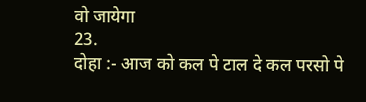वो जायेगा
23.
दोहा :- आज को कल पे टाल दे कल परसो पे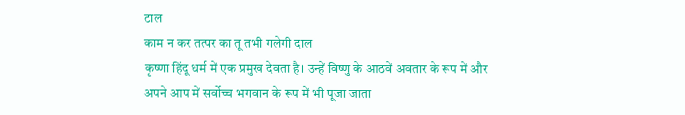टाल
काम न कर तत्पर का तू तभी गलेगी दाल
कृष्णा हिंदू धर्म में एक प्रमुख देवता है। उन्हें विष्णु के आठवें अवतार के रूप में और अपने आप में सर्वोच्च भगवान के रूप में भी पूजा जाता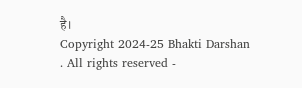है।
Copyright 2024-25 Bhakti Darshan . All rights reserved -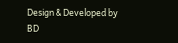Design & Developed by BD